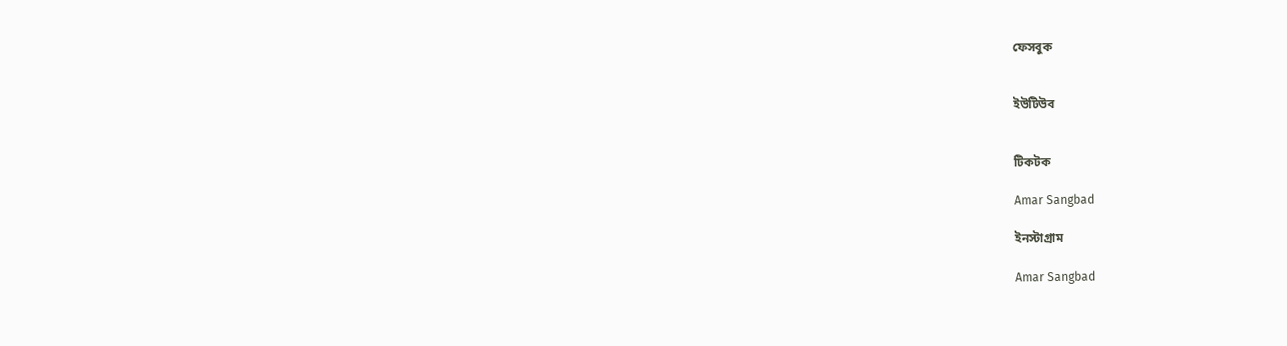ফেসবুক


ইউটিউব


টিকটক

Amar Sangbad

ইনস্টাগ্রাম

Amar Sangbad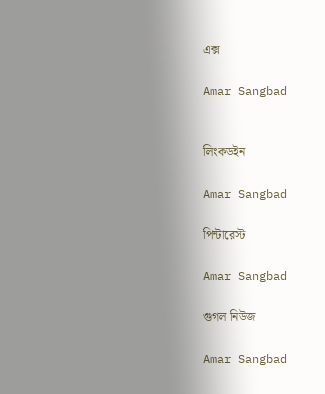এক্স

Amar Sangbad


লিংকডইন

Amar Sangbad

পিন্টারেস্ট

Amar Sangbad

গুগল নিউজ

Amar Sangbad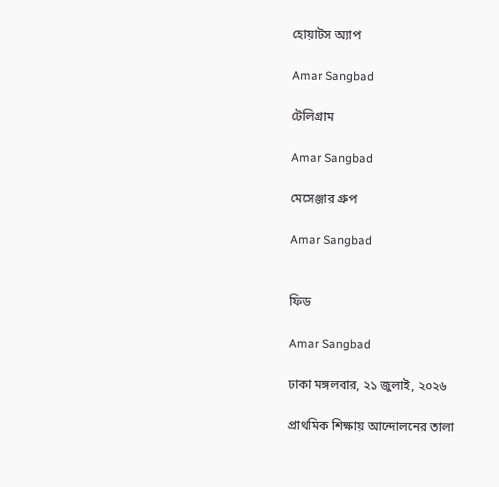হোয়াটস অ্যাপ

Amar Sangbad

টেলিগ্রাম

Amar Sangbad

মেসেঞ্জার গ্রুপ

Amar Sangbad


ফিড

Amar Sangbad

ঢাকা মঙ্গলবার, ২১ জুলাই, ২০২৬

প্রাথমিক শিক্ষায় আন্দোলনের তালা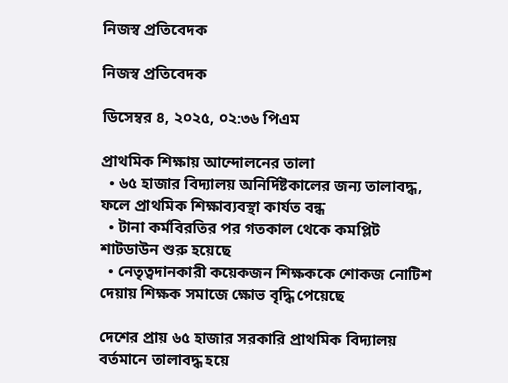নিজস্ব প্রতিবেদক

নিজস্ব প্রতিবেদক

ডিসেম্বর ৪, ২০২৫, ০২:৩৬ পিএম

প্রাথমিক শিক্ষায় আন্দোলনের তালা
  • ৬৫ হাজার বিদ্যালয় অনির্দিষ্টকালের জন্য তালাবদ্ধ, ফলে প্রাথমিক শিক্ষাব্যবস্থা কার্যত বন্ধ
  • টানা কর্মবিরতির পর গতকাল থেকে কমপ্লিট শাটডাউন শুরু হয়েছে
  • নেতৃত্বদানকারী কয়েকজন শিক্ষককে শোকজ নোটিশ দেয়ায় শিক্ষক সমাজে ক্ষোভ বৃদ্ধি পেয়েছে

দেশের প্রায় ৬৫ হাজার সরকারি প্রাথমিক বিদ্যালয় বর্তমানে তালাবদ্ধ হয়ে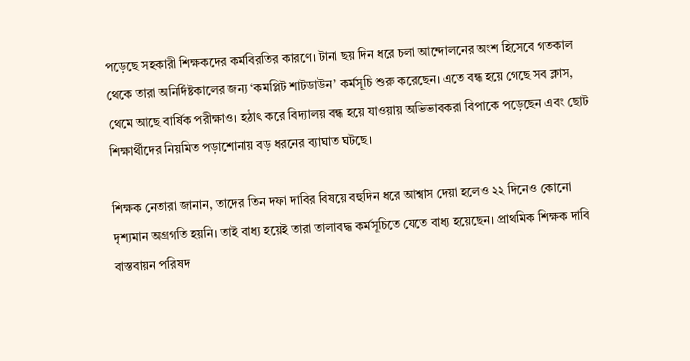পড়েছে সহকারী শিক্ষকদের কর্মবিরতির কারণে। টানা ছয় দিন ধরে চলা আন্দোলনের অংশ হিসেবে গতকাল থেকে তারা অনির্দিষ্টকালের জন্য ‘কমপ্লিট শাটডাউন’ কর্মসূচি শুরু করেছেন। এতে বন্ধ হয়ে গেছে সব ক্লাস, থেমে আছে বার্ষিক পরীক্ষাও। হঠাৎ করে বিদ্যালয় বন্ধ হয়ে যাওয়ায় অভিভাবকরা বিপাকে পড়েছেন এবং ছোট শিক্ষার্থীদের নিয়মিত পড়াশোনায় বড় ধরনের ব্যাঘাত ঘটছে।

শিক্ষক নেতারা জানান, তাদের তিন দফা দাবির বিষয়ে বহুদিন ধরে আশ্বাস দেয়া হলেও ২২ দিনেও কোনো দৃশ্যমান অগ্রগতি হয়নি। তাই বাধ্য হয়েই তারা তালাবদ্ধ কর্মসূচিতে যেতে বাধ্য হয়েছেন। প্রাথমিক শিক্ষক দাবি বাস্তবায়ন পরিষদ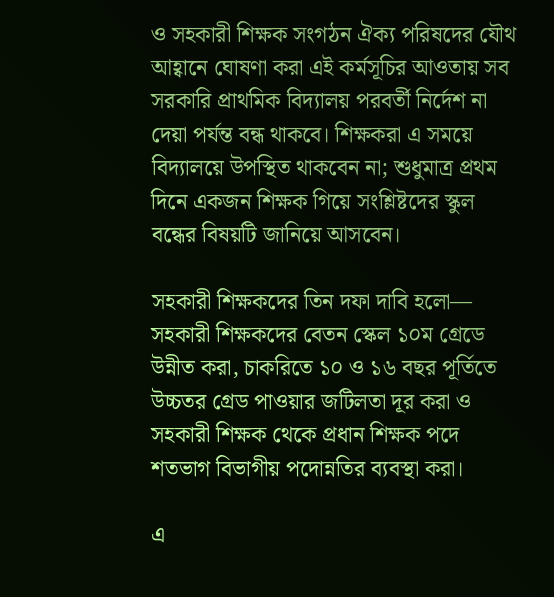ও সহকারী শিক্ষক সংগঠন ঐক্য পরিষদের যৌথ আহ্বানে ঘোষণা করা এই কর্মসূচির আওতায় সব সরকারি প্রাথমিক বিদ্যালয় পরবর্তী নির্দেশ না দেয়া পর্যন্ত বন্ধ থাকবে। শিক্ষকরা এ সময়ে বিদ্যালয়ে উপস্থিত থাকবেন না; শুধুমাত্র প্রথম দিনে একজন শিক্ষক গিয়ে সংশ্লিষ্টদের স্কুল বন্ধের বিষয়টি জানিয়ে আসবেন।

সহকারী শিক্ষকদের তিন দফা দাবি হলো— সহকারী শিক্ষকদের বেতন স্কেল ১০ম গ্রেডে উন্নীত করা, চাকরিতে ১০ ও ১৬ বছর পূর্তিতে উচ্চতর গ্রেড পাওয়ার জটিলতা দূর করা ও সহকারী শিক্ষক থেকে প্রধান শিক্ষক পদে শতভাগ বিভাগীয় পদোন্নতির ব্যবস্থা করা।

এ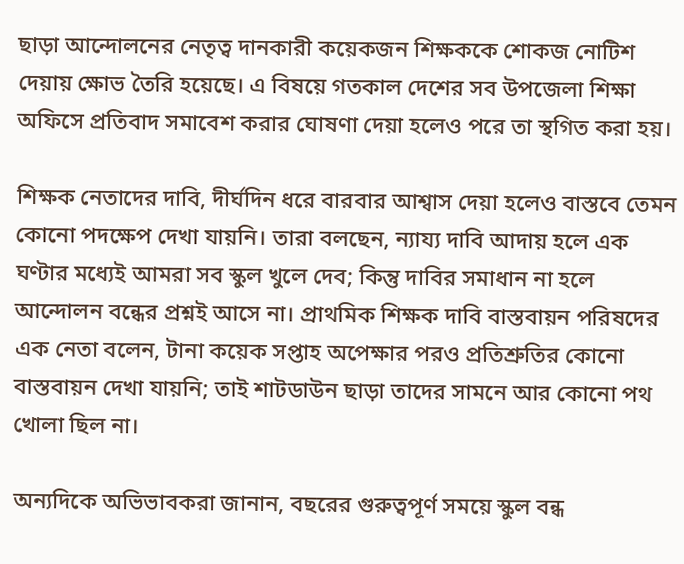ছাড়া আন্দোলনের নেতৃত্ব দানকারী কয়েকজন শিক্ষককে শোকজ নোটিশ দেয়ায় ক্ষোভ তৈরি হয়েছে। এ বিষয়ে গতকাল দেশের সব উপজেলা শিক্ষা অফিসে প্রতিবাদ সমাবেশ করার ঘোষণা দেয়া হলেও পরে তা স্থগিত করা হয়।

শিক্ষক নেতাদের দাবি, দীর্ঘদিন ধরে বারবার আশ্বাস দেয়া হলেও বাস্তবে তেমন কোনো পদক্ষেপ দেখা যায়নি। তারা বলছেন, ন্যায্য দাবি আদায় হলে এক ঘণ্টার মধ্যেই আমরা সব স্কুল খুলে দেব; কিন্তু দাবির সমাধান না হলে আন্দোলন বন্ধের প্রশ্নই আসে না। প্রাথমিক শিক্ষক দাবি বাস্তবায়ন পরিষদের এক নেতা বলেন, টানা কয়েক সপ্তাহ অপেক্ষার পরও প্রতিশ্রুতির কোনো বাস্তবায়ন দেখা যায়নি; তাই শাটডাউন ছাড়া তাদের সামনে আর কোনো পথ খোলা ছিল না।

অন্যদিকে অভিভাবকরা জানান, বছরের গুরুত্বপূর্ণ সময়ে স্কুল বন্ধ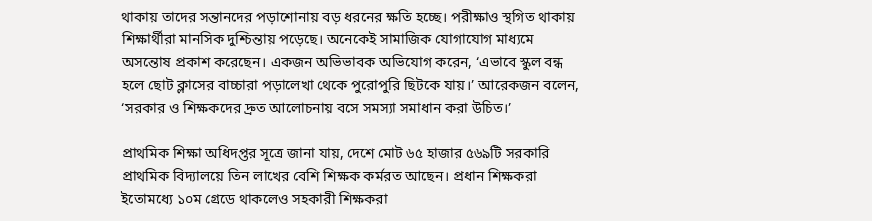থাকায় তাদের সন্তানদের পড়াশোনায় বড় ধরনের ক্ষতি হচ্ছে। পরীক্ষাও স্থগিত থাকায় শিক্ষার্থীরা মানসিক দুশ্চিন্তায় পড়েছে। অনেকেই সামাজিক যোগাযোগ মাধ্যমে অসন্তোষ প্রকাশ করেছেন। একজন অভিভাবক অভিযোগ করেন, ‘এভাবে স্কুল বন্ধ হলে ছোট ক্লাসের বাচ্চারা পড়ালেখা থেকে পুরোপুরি ছিটকে যায়।’ আরেকজন বলেন, ‘সরকার ও শিক্ষকদের দ্রুত আলোচনায় বসে সমস্যা সমাধান করা উচিত।’

প্রাথমিক শিক্ষা অধিদপ্তর সূত্রে জানা যায়, দেশে মোট ৬৫ হাজার ৫৬৯টি সরকারি প্রাথমিক বিদ্যালয়ে তিন লাখের বেশি শিক্ষক কর্মরত আছেন। প্রধান শিক্ষকরা ইতোমধ্যে ১০ম গ্রেডে থাকলেও সহকারী শিক্ষকরা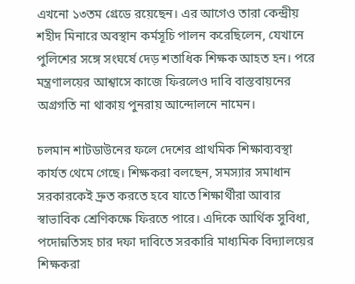এখনো ১৩তম গ্রেডে রয়েছেন। এর আগেও তারা কেন্দ্রীয় শহীদ মিনারে অবস্থান কর্মসূচি পালন করেছিলেন, যেখানে পুলিশের সঙ্গে সংঘর্ষে দেড় শতাধিক শিক্ষক আহত হন। পরে মন্ত্রণালয়ের আশ্বাসে কাজে ফিরলেও দাবি বাস্তবায়নের অগ্রগতি না থাকায় পুনরায় আন্দোলনে নামেন।

চলমান শাটডাউনের ফলে দেশের প্রাথমিক শিক্ষাব্যবস্থা কার্যত থেমে গেছে। শিক্ষকরা বলছেন, সমস্যার সমাধান সরকারকেই দ্রুত করতে হবে যাতে শিক্ষার্থীরা আবার স্বাভাবিক শ্রেণিকক্ষে ফিরতে পারে। এদিকে আর্থিক সুবিধা, পদোন্নতিসহ চার দফা দাবিতে সরকারি মাধ্যমিক বিদ্যালয়ের শিক্ষকরা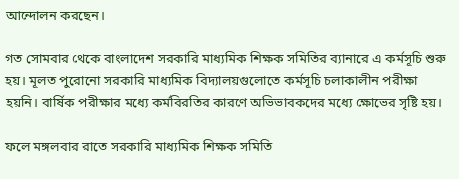আন্দোলন করছেন।

গত সোমবার থেকে বাংলাদেশ সরকারি মাধ্যমিক শিক্ষক সমিতির ব্যানারে এ কর্মসূচি শুরু হয়। মূলত পুরোনো সরকারি মাধ্যমিক বিদ্যালয়গুলোতে কর্মসূচি চলাকালীন পরীক্ষা হয়নি। বার্ষিক পরীক্ষার মধ্যে কর্মবিরতির কারণে অভিভাবকদের মধ্যে ক্ষোভের সৃষ্টি হয়।

ফলে মঙ্গলবার রাতে সরকারি মাধ্যমিক শিক্ষক সমিতি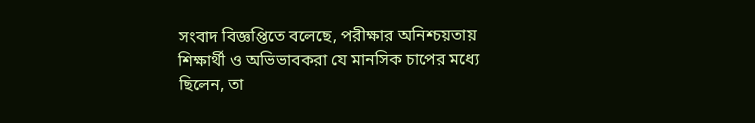সংবাদ বিজ্ঞপ্তিতে বলেছে, পরীক্ষার অনিশ্চয়তায় শিক্ষার্থী ও অভিভাবকরা যে মানসিক চাপের মধ্যে ছিলেন, তা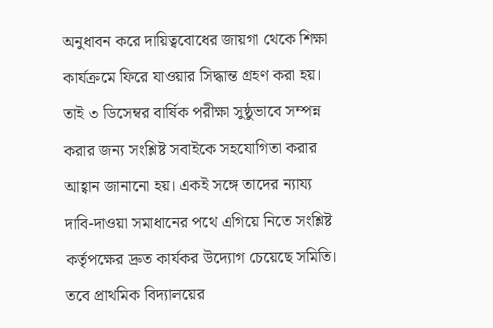অনুধাবন করে দায়িত্ববোধের জায়গা থেকে শিক্ষা কার্যক্রমে ফিরে যাওয়ার সিদ্ধান্ত গ্রহণ করা হয়। তাই ৩ ডিসেম্বর বার্ষিক পরীক্ষা সুষ্ঠুভাবে সম্পন্ন করার জন্য সংশ্লিষ্ট সবাইকে সহযোগিতা করার আহ্বান জানানো হয়। একই সঙ্গে তাদের ন্যায্য দাবি-দাওয়া সমাধানের পথে এগিয়ে নিতে সংশ্লিষ্ট কর্তৃপক্ষের দ্রুত কার্যকর উদ্যোগ চেয়েছে সমিতি। তবে প্রাথমিক বিদ্যালয়ের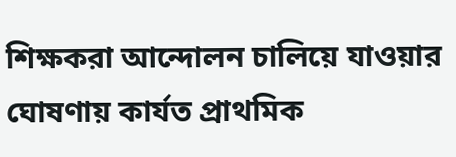শিক্ষকরা আন্দোলন চালিয়ে যাওয়ার ঘোষণায় কার্যত প্রাথমিক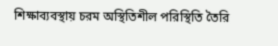শিক্ষাব্যবস্থায় চরম অস্থিতিশীল পরিস্থিতি তৈরি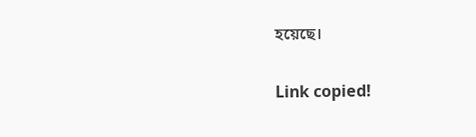হয়েছে।

Link copied!